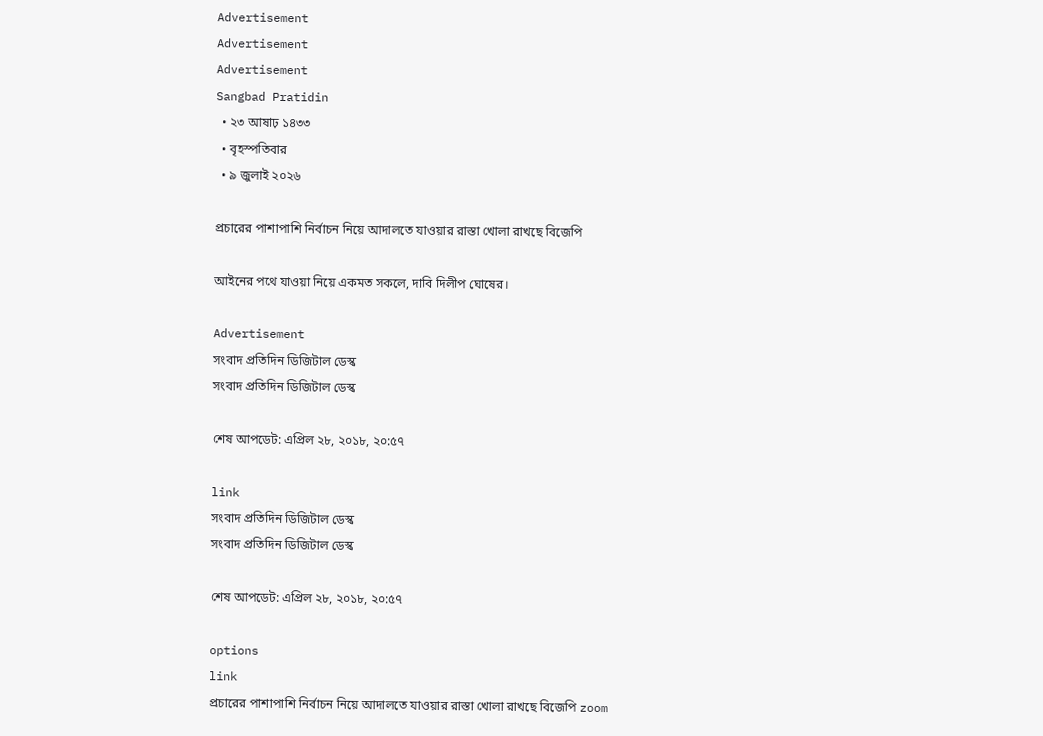Advertisement
Advertisement
Advertisement
Sangbad Pratidin
  • ২৩ আষাঢ় ১৪৩৩
  • বৃহস্পতিবার
  • ৯ জুলাই ২০২৬

প্রচারের পাশাপাশি নির্বাচন নিয়ে আদালতে যাওয়ার রাস্তা খোলা রাখছে বিজেপি

আইনের পথে যাওয়া নিয়ে একমত সকলে, দাবি দিলীপ ঘোষের।

Advertisement
সংবাদ প্রতিদিন ডিজিটাল ডেস্ক
সংবাদ প্রতিদিন ডিজিটাল ডেস্ক

শেষ আপডেট: এপ্রিল ২৮, ২০১৮, ২০:৫৭

link
সংবাদ প্রতিদিন ডিজিটাল ডেস্ক
সংবাদ প্রতিদিন ডিজিটাল ডেস্ক

শেষ আপডেট: এপ্রিল ২৮, ২০১৮, ২০:৫৭

options
link
প্রচারের পাশাপাশি নির্বাচন নিয়ে আদালতে যাওয়ার রাস্তা খোলা রাখছে বিজেপি zoom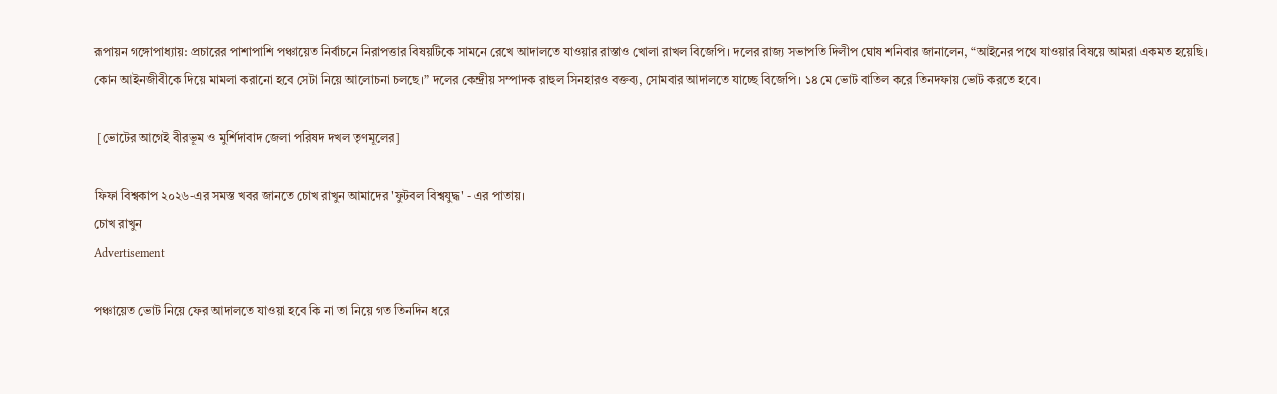রূপায়ন গঙ্গোপাধ্যায়: প্রচারের পাশাপাশি পঞ্চায়েত নির্বাচনে নিরাপত্তার বিষয়টিকে সামনে রেখে আদালতে যাওয়ার রাস্তাও খোলা রাখল বিজেপি। দলের রাজ্য সভাপতি দিলীপ ঘোষ শনিবার জানালেন, “আইনের পথে যাওয়ার বিষয়ে আমরা একমত হয়েছি। কোন আইনজীবীকে দিয়ে মামলা করানো হবে সেটা নিয়ে আলোচনা চলছে।” দলের কেন্দ্রীয় সম্পাদক রাহুল সিনহারও বক্তব্য, সোমবার আদালতে যাচ্ছে বিজেপি। ১৪ মে ভোট বাতিল করে তিনদফায় ভোট করতে হবে।

 [ভোটের আগেই বীরভূম ও মুর্শিদাবাদ জেলা পরিষদ দখল তৃণমূলের]

ফিফা বিশ্বকাপ ২০২৬-এর সমস্ত খবর জানতে চোখ রাখুন আমাদের 'ফুটবল বিশ্বযুদ্ধ' - এর পাতায়।
চোখ রাখুন
Advertisement

পঞ্চায়েত ভোট নিয়ে ফের আদালতে যাওয়া হবে কি না তা নিয়ে গত তিনদিন ধরে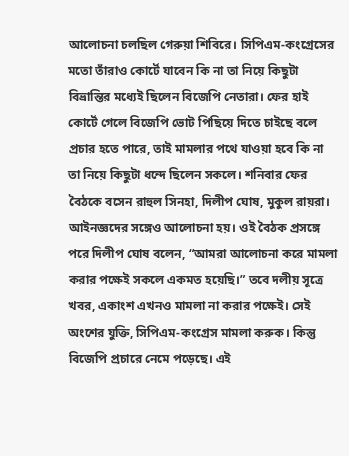আলোচনা চলছিল গেরুয়া শিবিরে। সিপিএম-কংগ্রেসের মতো তাঁরাও কোর্টে যাবেন কি না তা নিয়ে কিছুটা বিভ্রান্তির মধ্যেই ছিলেন বিজেপি নেতারা। ফের হাই কোর্টে গেলে বিজেপি ভোট পিছিয়ে দিতে চাইছে বলে প্রচার হতে পারে, তাই মামলার পথে যাওয়া হবে কি না তা নিয়ে কিছুটা ধন্দে ছিলেন সকলে। শনিবার ফের বৈঠকে বসেন রাহুল সিনহা, দিলীপ ঘোষ, মুকুল রায়রা। আইনজ্ঞদের সঙ্গেও আলোচনা হয়। ওই বৈঠক প্রসঙ্গে পরে দিলীপ ঘোষ বলেন, “আমরা আলোচনা করে মামলা করার পক্ষেই সকলে একমত হয়েছি।” তবে দলীয় সূত্রে খবর, একাংশ এখনও মামলা না করার পক্ষেই। সেই অংশের যুক্তি, সিপিএম-কংগ্রেস মামলা করুক। কিন্তু বিজেপি প্রচারে নেমে পড়েছে। এই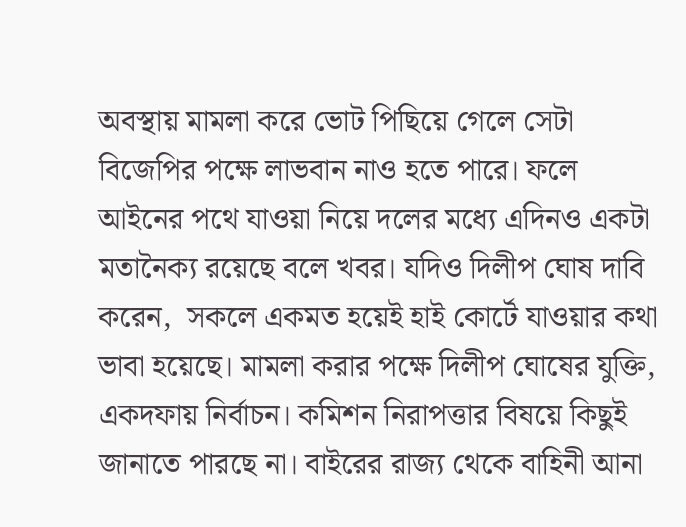অবস্থায় মামলা করে ভোট পিছিয়ে গেলে সেটা বিজেপির পক্ষে লাভবান নাও হতে পারে। ফলে আইনের পথে যাওয়া নিয়ে দলের মধ্যে এদিনও একটা মতানৈক্য রয়েছে বলে খবর। যদিও দিলীপ ঘোষ দাবি করেন,  সকলে একমত হয়েই হাই কোর্টে যাওয়ার কথা ভাবা হয়েছে। মামলা করার পক্ষে দিলীপ ঘোষের যুক্তি, একদফায় নির্বাচন। কমিশন নিরাপত্তার বিষয়ে কিছুই জানাতে পারছে না। বাইরের রাজ্য থেকে বাহিনী আনা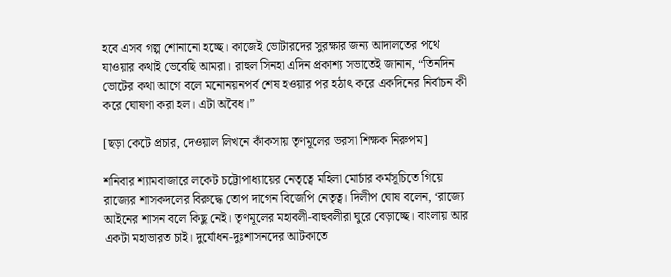হবে এসব গল্প শোনানো হচ্ছে। কাজেই ভোটারদের সুরক্ষার জন্য আদালতের পথে যাওয়ার কথাই ভেবেছি আমরা। রাহুল সিনহা এদিন প্রকাশ্য সভাতেই জানান, “তিনদিন ভোটের কথা আগে বলে মনোনয়নপর্ব শেষ হওয়ার পর হঠাৎ করে একদিনের নির্বাচন কী করে ঘোষণা করা হল। এটা অবৈধ।”

[ছড়া কেটে প্রচার, দেওয়াল লিখনে কাঁকসায় তৃণমূলের ভরসা শিক্ষক নিরুপম]

শনিবার শ্যামবাজারে লকেট চট্টোপাধ্যায়ের নেতৃত্বে মহিলা মোর্চার কর্মসূচিতে গিয়ে রাজ্যের শাসকদলের বিরুদ্ধে তোপ দাগেন বিজেপি নেতৃত্ব। দিলীপ ঘোষ বলেন, ‘রাজ্যে আইনের শাসন বলে কিছু নেই। তৃণমূলের মহাবলী-বাহুবলীরা ঘুরে বেড়াচ্ছে। বাংলায় আর একটা মহাভারত চাই। দুর্যোধন-দুঃশাসনদের আটকাতে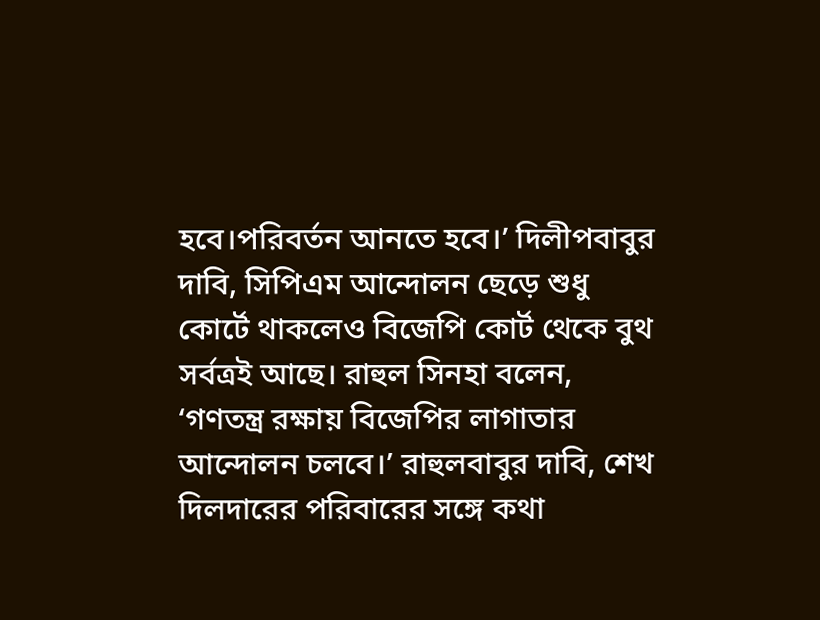হবে।পরিবর্তন আনতে হবে।’ দিলীপবাবুর দাবি, সিপিএম আন্দোলন ছেড়ে শুধু কোর্টে থাকলেও বিজেপি কোর্ট থেকে বুথ সর্বত্রই আছে। রাহুল সিনহা বলেন, ‘গণতন্ত্র রক্ষায় বিজেপির লাগাতার আন্দোলন চলবে।’ রাহুলবাবুর দাবি, শেখ দিলদারের পরিবারের সঙ্গে কথা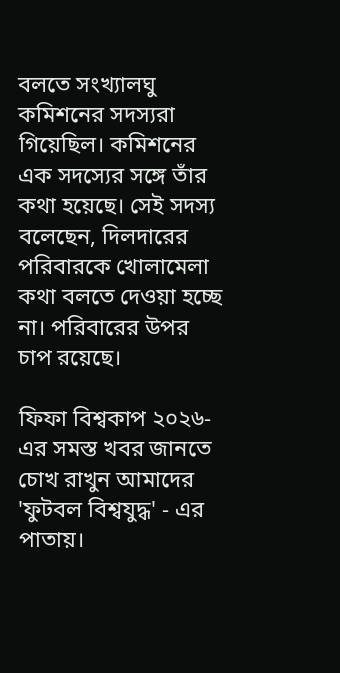বলতে সংখ্যালঘু কমিশনের সদস্যরা গিয়েছিল। কমিশনের এক সদস্যের সঙ্গে তাঁর কথা হয়েছে। সেই সদস্য বলেছেন, দিলদারের পরিবারকে খোলামেলা কথা বলতে দেওয়া হচ্ছে না। পরিবারের উপর চাপ রয়েছে।

ফিফা বিশ্বকাপ ২০২৬-এর সমস্ত খবর জানতে চোখ রাখুন আমাদের 'ফুটবল বিশ্বযুদ্ধ' - এর পাতায়।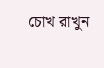চোখ রাখুন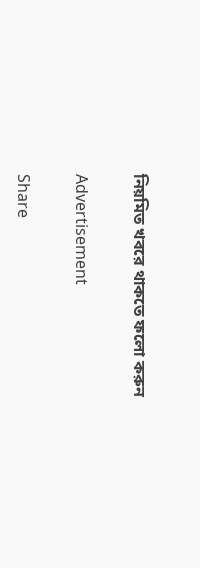নিয়মিত খবরে থাকতে ফলো করুন

Advertisement

Share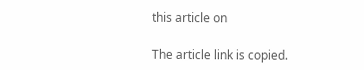this article on

The article link is copied.